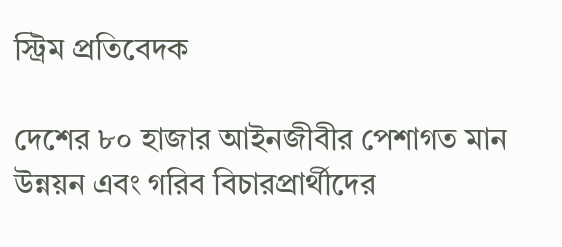স্ট্রিম প্রতিবেদক

দেশের ৮০ হাজার আইনজীবীর পেশাগত মান উন্নয়ন এবং গরিব বিচারপ্রার্থীদের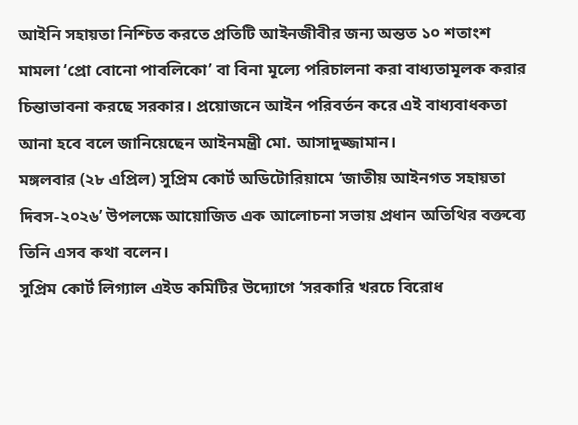আইনি সহায়তা নিশ্চিত করতে প্রতিটি আইনজীবীর জন্য অন্তত ১০ শতাংশ মামলা ‘প্রো বোনো পাবলিকো’ বা বিনা মূল্যে পরিচালনা করা বাধ্যতামূলক করার চিন্তাভাবনা করছে সরকার। প্রয়োজনে আইন পরিবর্তন করে এই বাধ্যবাধকতা আনা হবে বলে জানিয়েছেন আইনমন্ত্রী মো. আসাদুজ্জামান।
মঙ্গলবার (২৮ এপ্রিল) সুপ্রিম কোর্ট অডিটোরিয়ামে ‘জাতীয় আইনগত সহায়তা দিবস-২০২৬’ উপলক্ষে আয়োজিত এক আলোচনা সভায় প্রধান অতিথির বক্তব্যে তিনি এসব কথা বলেন।
সুপ্রিম কোর্ট লিগ্যাল এইড কমিটির উদ্যোগে ‘সরকারি খরচে বিরোধ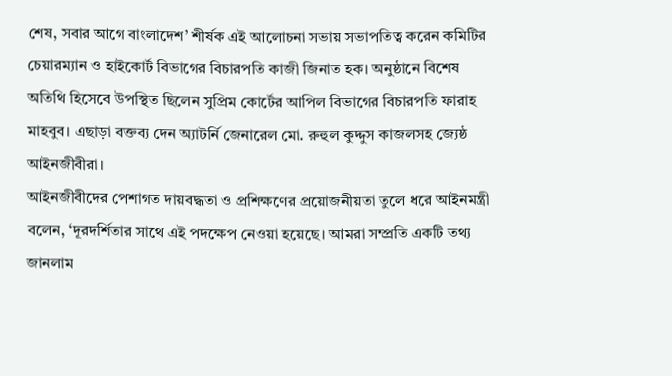শেষ, সবার আগে বাংলাদেশ’ শীর্ষক এই আলোচনা সভায় সভাপতিত্ব করেন কমিটির চেয়ারম্যান ও হাইকোর্ট বিভাগের বিচারপতি কাজী জিনাত হক। অনুষ্ঠানে বিশেষ অতিথি হিসেবে উপস্থিত ছিলেন সুপ্রিম কোর্টের আপিল বিভাগের বিচারপতি ফারাহ মাহবুব। এছাড়া বক্তব্য দেন অ্যাটর্নি জেনারেল মো. রুহুল কুদ্দুস কাজলসহ জ্যেষ্ঠ আইনজীবীরা।
আইনজীবীদের পেশাগত দায়বদ্ধতা ও প্রশিক্ষণের প্রয়োজনীয়তা তুলে ধরে আইনমন্ত্রী বলেন, ‘দূরদর্শিতার সাথে এই পদক্ষেপ নেওয়া হয়েছে। আমরা সম্প্রতি একটি তথ্য জানলাম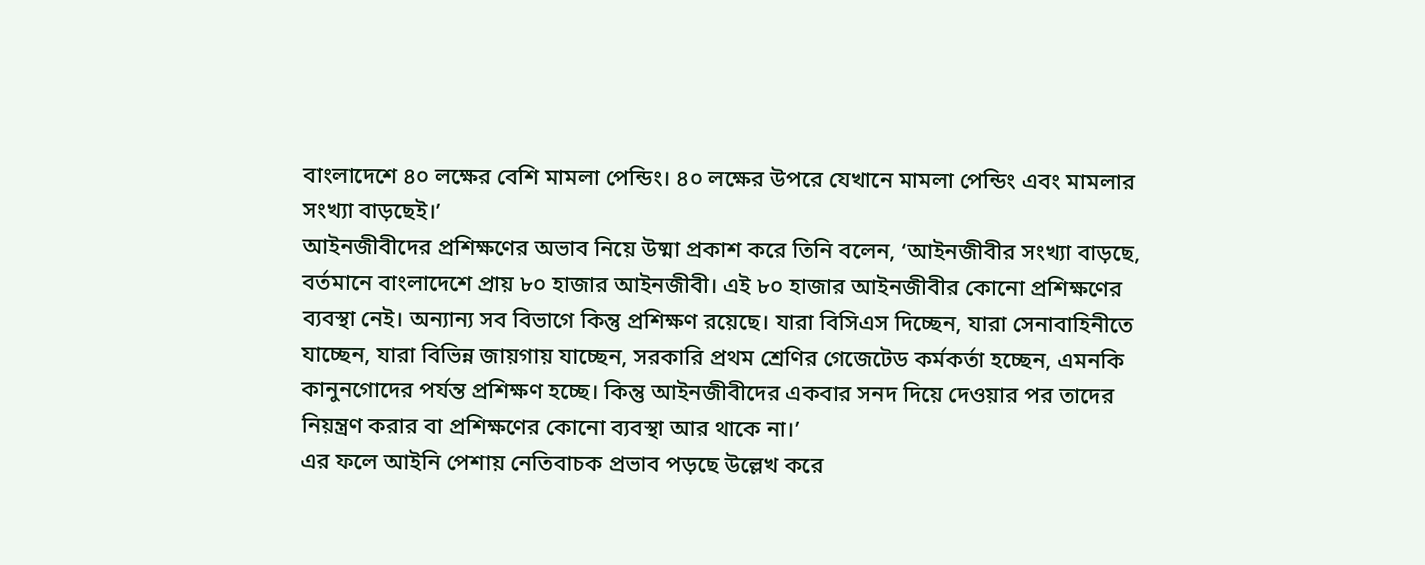বাংলাদেশে ৪০ লক্ষের বেশি মামলা পেন্ডিং। ৪০ লক্ষের উপরে যেখানে মামলা পেন্ডিং এবং মামলার সংখ্যা বাড়ছেই।’
আইনজীবীদের প্রশিক্ষণের অভাব নিয়ে উষ্মা প্রকাশ করে তিনি বলেন, ‘আইনজীবীর সংখ্যা বাড়ছে, বর্তমানে বাংলাদেশে প্রায় ৮০ হাজার আইনজীবী। এই ৮০ হাজার আইনজীবীর কোনো প্রশিক্ষণের ব্যবস্থা নেই। অন্যান্য সব বিভাগে কিন্তু প্রশিক্ষণ রয়েছে। যারা বিসিএস দিচ্ছেন, যারা সেনাবাহিনীতে যাচ্ছেন, যারা বিভিন্ন জায়গায় যাচ্ছেন, সরকারি প্রথম শ্রেণির গেজেটেড কর্মকর্তা হচ্ছেন, এমনকি কানুনগোদের পর্যন্ত প্রশিক্ষণ হচ্ছে। কিন্তু আইনজীবীদের একবার সনদ দিয়ে দেওয়ার পর তাদের নিয়ন্ত্রণ করার বা প্রশিক্ষণের কোনো ব্যবস্থা আর থাকে না।’
এর ফলে আইনি পেশায় নেতিবাচক প্রভাব পড়ছে উল্লেখ করে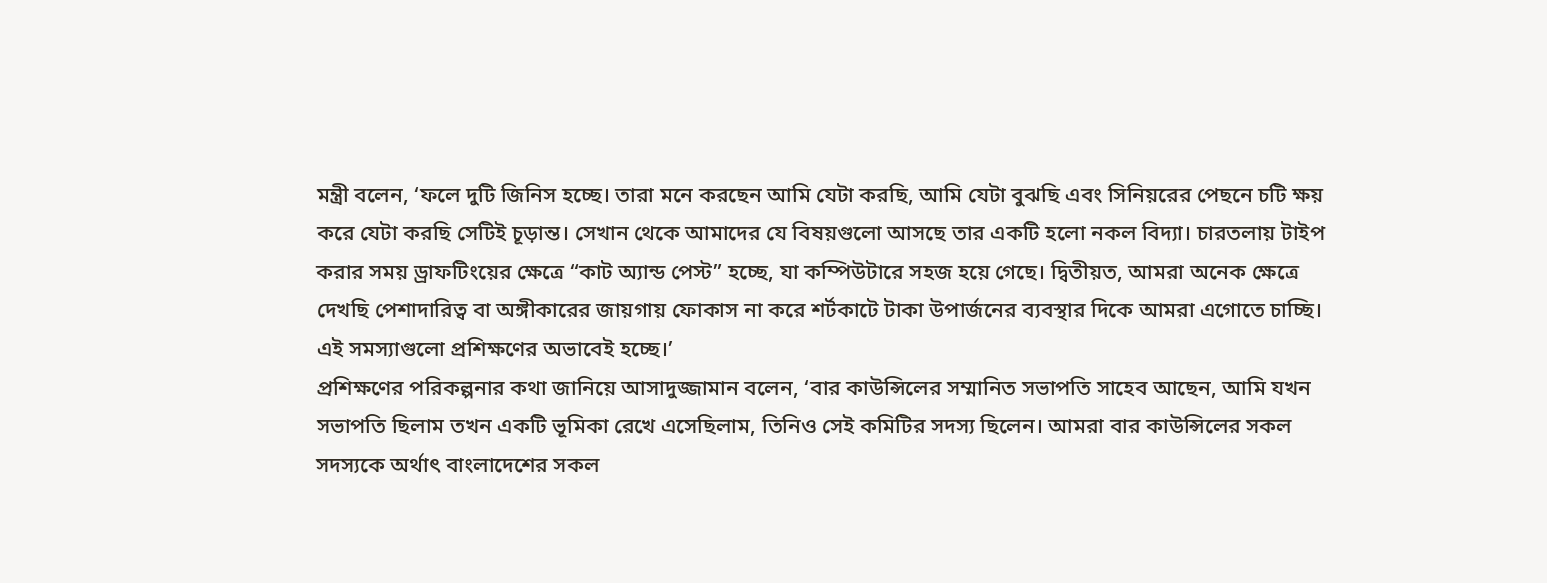মন্ত্রী বলেন, ‘ফলে দুটি জিনিস হচ্ছে। তারা মনে করছেন আমি যেটা করছি, আমি যেটা বুঝছি এবং সিনিয়রের পেছনে চটি ক্ষয় করে যেটা করছি সেটিই চূড়ান্ত। সেখান থেকে আমাদের যে বিষয়গুলো আসছে তার একটি হলো নকল বিদ্যা। চারতলায় টাইপ করার সময় ড্রাফটিংয়ের ক্ষেত্রে “কাট অ্যান্ড পেস্ট” হচ্ছে, যা কম্পিউটারে সহজ হয়ে গেছে। দ্বিতীয়ত, আমরা অনেক ক্ষেত্রে দেখছি পেশাদারিত্ব বা অঙ্গীকারের জায়গায় ফোকাস না করে শর্টকাটে টাকা উপার্জনের ব্যবস্থার দিকে আমরা এগোতে চাচ্ছি। এই সমস্যাগুলো প্রশিক্ষণের অভাবেই হচ্ছে।’
প্রশিক্ষণের পরিকল্পনার কথা জানিয়ে আসাদুজ্জামান বলেন, ‘বার কাউন্সিলের সম্মানিত সভাপতি সাহেব আছেন, আমি যখন সভাপতি ছিলাম তখন একটি ভূমিকা রেখে এসেছিলাম, তিনিও সেই কমিটির সদস্য ছিলেন। আমরা বার কাউন্সিলের সকল সদস্যকে অর্থাৎ বাংলাদেশের সকল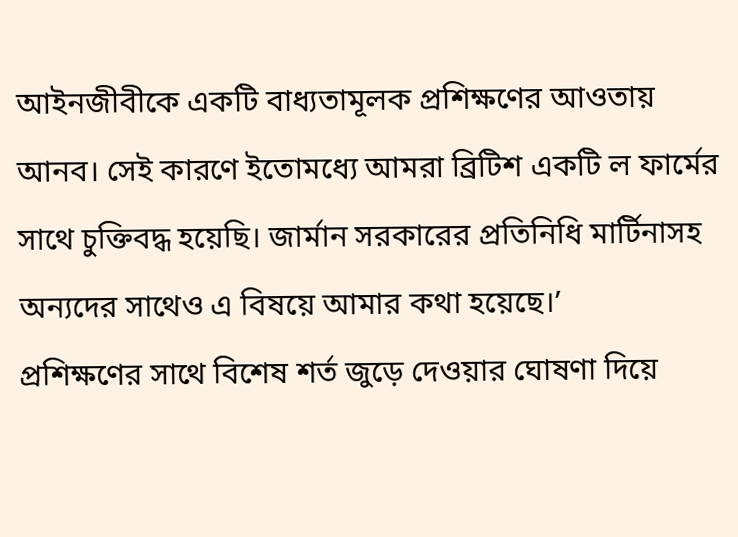আইনজীবীকে একটি বাধ্যতামূলক প্রশিক্ষণের আওতায় আনব। সেই কারণে ইতোমধ্যে আমরা ব্রিটিশ একটি ল ফার্মের সাথে চুক্তিবদ্ধ হয়েছি। জার্মান সরকারের প্রতিনিধি মার্টিনাসহ অন্যদের সাথেও এ বিষয়ে আমার কথা হয়েছে।’
প্রশিক্ষণের সাথে বিশেষ শর্ত জুড়ে দেওয়ার ঘোষণা দিয়ে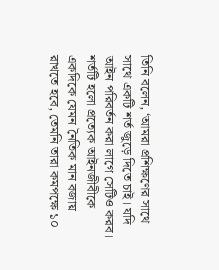তিনি বলেন, ‘আমরা প্রশিক্ষণের সাথে সাথে একটি শর্ত জুড়ে দিতে চাই। যদি আইন পরিবর্তন করা লাগে সেটিও করব। শর্তটি হলো প্রত্যেক আইনজীবীকে একদিকে যেমন নৈতিক মান বজায় রাখতে হবে, তেমনি তারা কমপক্ষে ১০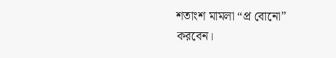শতাংশ মামলা “প্র বোনো” করবেন।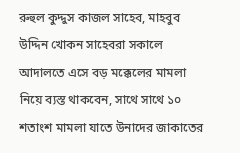রুহুল কুদ্দুস কাজল সাহেব, মাহবুব উদ্দিন খোকন সাহেবরা সকালে আদালতে এসে বড় মক্কেলের মামলা নিয়ে ব্যস্ত থাকবেন, সাথে সাথে ১০ শতাংশ মামলা যাতে উনাদের জাকাতের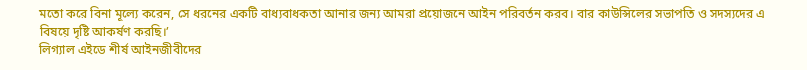মতো করে বিনা মূল্যে করেন, সে ধরনের একটি বাধ্যবাধকতা আনার জন্য আমরা প্রয়োজনে আইন পরিবর্তন করব। বার কাউন্সিলের সভাপতি ও সদস্যদের এ বিষয়ে দৃষ্টি আকর্ষণ করছি।’
লিগ্যাল এইডে শীর্ষ আইনজীবীদের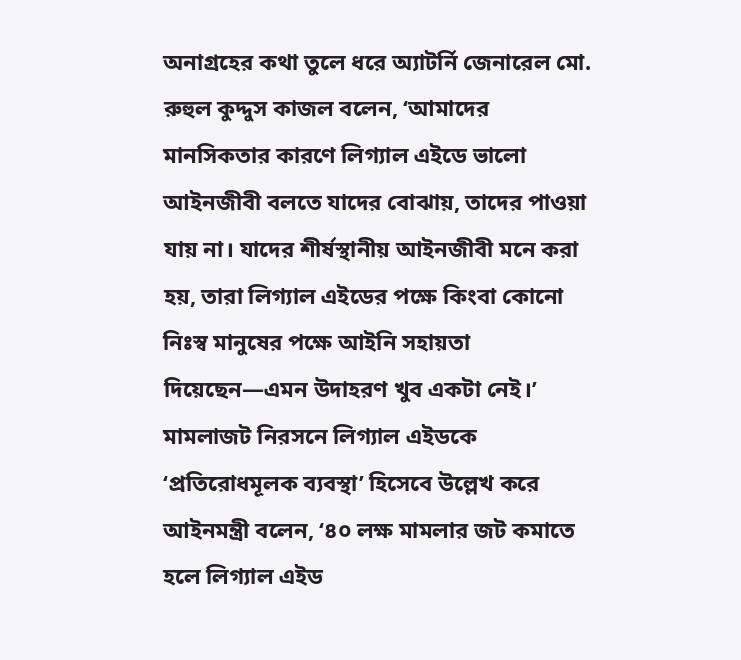অনাগ্রহের কথা তুলে ধরে অ্যাটর্নি জেনারেল মো. রুহুল কুদ্দুস কাজল বলেন, ‘আমাদের মানসিকতার কারণে লিগ্যাল এইডে ভালো আইনজীবী বলতে যাদের বোঝায়, তাদের পাওয়া যায় না। যাদের শীর্ষস্থানীয় আইনজীবী মনে করা হয়, তারা লিগ্যাল এইডের পক্ষে কিংবা কোনো নিঃস্ব মানুষের পক্ষে আইনি সহায়তা দিয়েছেন—এমন উদাহরণ খুব একটা নেই।’
মামলাজট নিরসনে লিগ্যাল এইডকে ‘প্রতিরোধমূলক ব্যবস্থা’ হিসেবে উল্লেখ করে আইনমন্ত্রী বলেন, ‘৪০ লক্ষ মামলার জট কমাতে হলে লিগ্যাল এইড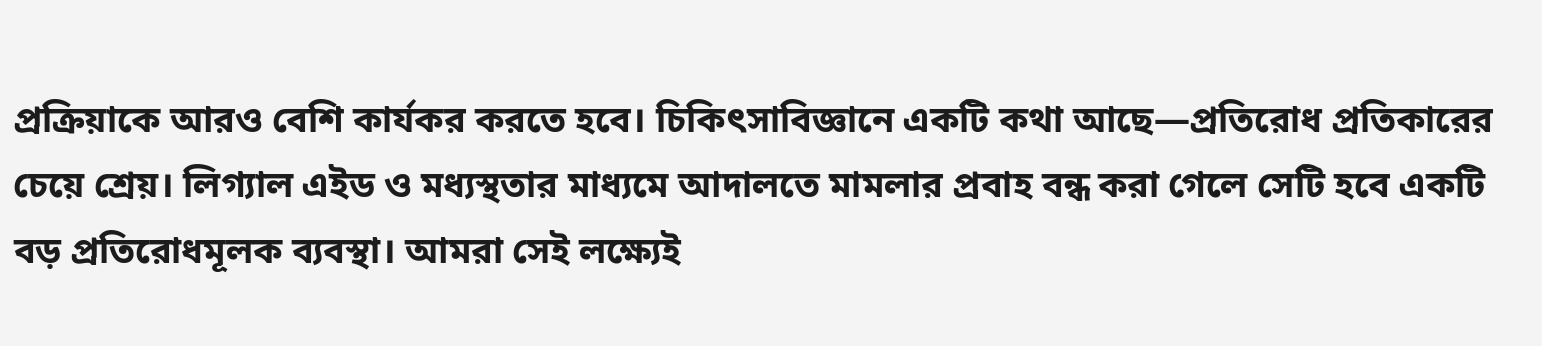প্রক্রিয়াকে আরও বেশি কার্যকর করতে হবে। চিকিৎসাবিজ্ঞানে একটি কথা আছে—প্রতিরোধ প্রতিকারের চেয়ে শ্রেয়। লিগ্যাল এইড ও মধ্যস্থতার মাধ্যমে আদালতে মামলার প্রবাহ বন্ধ করা গেলে সেটি হবে একটি বড় প্রতিরোধমূলক ব্যবস্থা। আমরা সেই লক্ষ্যেই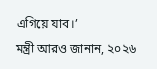এগিয়ে যাব।’
মন্ত্রী আরও জানান, ২০২৬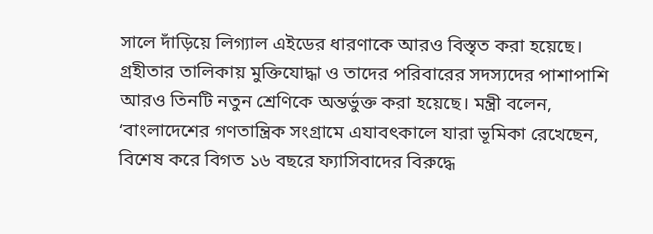সালে দাঁড়িয়ে লিগ্যাল এইডের ধারণাকে আরও বিস্তৃত করা হয়েছে। গ্রহীতার তালিকায় মুক্তিযোদ্ধা ও তাদের পরিবারের সদস্যদের পাশাপাশি আরও তিনটি নতুন শ্রেণিকে অন্তর্ভুক্ত করা হয়েছে। মন্ত্রী বলেন, ‘বাংলাদেশের গণতান্ত্রিক সংগ্রামে এযাবৎকালে যারা ভূমিকা রেখেছেন, বিশেষ করে বিগত ১৬ বছরে ফ্যাসিবাদের বিরুদ্ধে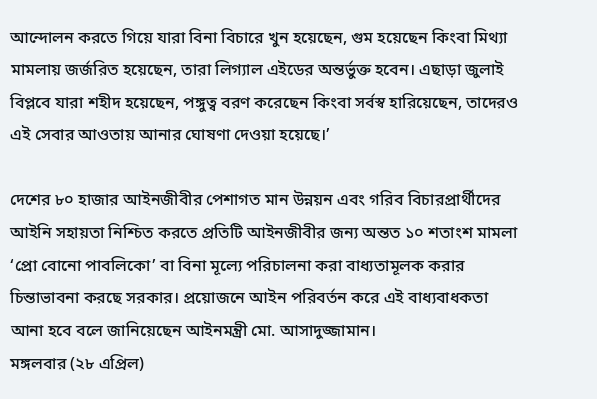আন্দোলন করতে গিয়ে যারা বিনা বিচারে খুন হয়েছেন, গুম হয়েছেন কিংবা মিথ্যা মামলায় জর্জরিত হয়েছেন, তারা লিগ্যাল এইডের অন্তর্ভুক্ত হবেন। এছাড়া জুলাই বিপ্লবে যারা শহীদ হয়েছেন, পঙ্গুত্ব বরণ করেছেন কিংবা সর্বস্ব হারিয়েছেন, তাদেরও এই সেবার আওতায় আনার ঘোষণা দেওয়া হয়েছে।’

দেশের ৮০ হাজার আইনজীবীর পেশাগত মান উন্নয়ন এবং গরিব বিচারপ্রার্থীদের আইনি সহায়তা নিশ্চিত করতে প্রতিটি আইনজীবীর জন্য অন্তত ১০ শতাংশ মামলা ‘প্রো বোনো পাবলিকো’ বা বিনা মূল্যে পরিচালনা করা বাধ্যতামূলক করার চিন্তাভাবনা করছে সরকার। প্রয়োজনে আইন পরিবর্তন করে এই বাধ্যবাধকতা আনা হবে বলে জানিয়েছেন আইনমন্ত্রী মো. আসাদুজ্জামান।
মঙ্গলবার (২৮ এপ্রিল)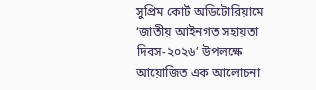সুপ্রিম কোর্ট অডিটোরিয়ামে ‘জাতীয় আইনগত সহায়তা দিবস-২০২৬’ উপলক্ষে আয়োজিত এক আলোচনা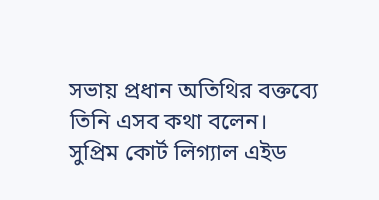সভায় প্রধান অতিথির বক্তব্যে তিনি এসব কথা বলেন।
সুপ্রিম কোর্ট লিগ্যাল এইড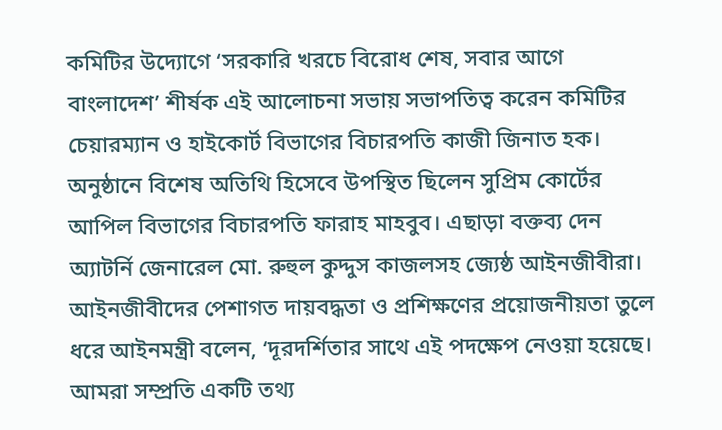কমিটির উদ্যোগে ‘সরকারি খরচে বিরোধ শেষ, সবার আগে বাংলাদেশ’ শীর্ষক এই আলোচনা সভায় সভাপতিত্ব করেন কমিটির চেয়ারম্যান ও হাইকোর্ট বিভাগের বিচারপতি কাজী জিনাত হক। অনুষ্ঠানে বিশেষ অতিথি হিসেবে উপস্থিত ছিলেন সুপ্রিম কোর্টের আপিল বিভাগের বিচারপতি ফারাহ মাহবুব। এছাড়া বক্তব্য দেন অ্যাটর্নি জেনারেল মো. রুহুল কুদ্দুস কাজলসহ জ্যেষ্ঠ আইনজীবীরা।
আইনজীবীদের পেশাগত দায়বদ্ধতা ও প্রশিক্ষণের প্রয়োজনীয়তা তুলে ধরে আইনমন্ত্রী বলেন, ‘দূরদর্শিতার সাথে এই পদক্ষেপ নেওয়া হয়েছে। আমরা সম্প্রতি একটি তথ্য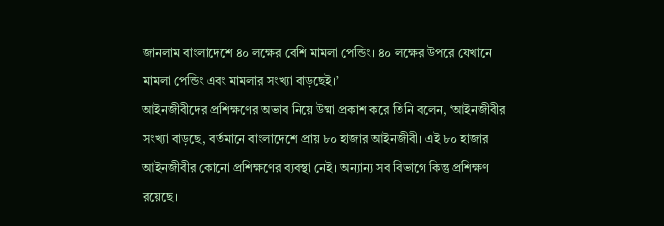জানলাম বাংলাদেশে ৪০ লক্ষের বেশি মামলা পেন্ডিং। ৪০ লক্ষের উপরে যেখানে মামলা পেন্ডিং এবং মামলার সংখ্যা বাড়ছেই।’
আইনজীবীদের প্রশিক্ষণের অভাব নিয়ে উষ্মা প্রকাশ করে তিনি বলেন, ‘আইনজীবীর সংখ্যা বাড়ছে, বর্তমানে বাংলাদেশে প্রায় ৮০ হাজার আইনজীবী। এই ৮০ হাজার আইনজীবীর কোনো প্রশিক্ষণের ব্যবস্থা নেই। অন্যান্য সব বিভাগে কিন্তু প্রশিক্ষণ রয়েছে।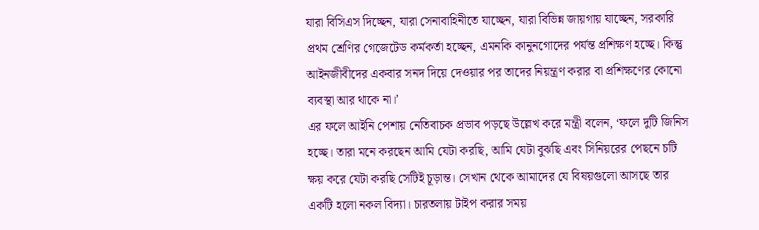যারা বিসিএস দিচ্ছেন, যারা সেনাবাহিনীতে যাচ্ছেন, যারা বিভিন্ন জায়গায় যাচ্ছেন, সরকারি প্রথম শ্রেণির গেজেটেড কর্মকর্তা হচ্ছেন, এমনকি কানুনগোদের পর্যন্ত প্রশিক্ষণ হচ্ছে। কিন্তু আইনজীবীদের একবার সনদ দিয়ে দেওয়ার পর তাদের নিয়ন্ত্রণ করার বা প্রশিক্ষণের কোনো ব্যবস্থা আর থাকে না।’
এর ফলে আইনি পেশায় নেতিবাচক প্রভাব পড়ছে উল্লেখ করে মন্ত্রী বলেন, ‘ফলে দুটি জিনিস হচ্ছে। তারা মনে করছেন আমি যেটা করছি, আমি যেটা বুঝছি এবং সিনিয়রের পেছনে চটি ক্ষয় করে যেটা করছি সেটিই চূড়ান্ত। সেখান থেকে আমাদের যে বিষয়গুলো আসছে তার একটি হলো নকল বিদ্যা। চারতলায় টাইপ করার সময়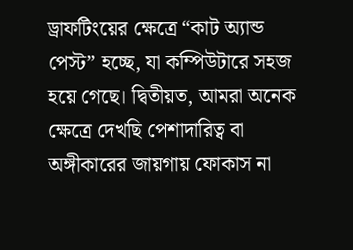ড্রাফটিংয়ের ক্ষেত্রে “কাট অ্যান্ড পেস্ট” হচ্ছে, যা কম্পিউটারে সহজ হয়ে গেছে। দ্বিতীয়ত, আমরা অনেক ক্ষেত্রে দেখছি পেশাদারিত্ব বা অঙ্গীকারের জায়গায় ফোকাস না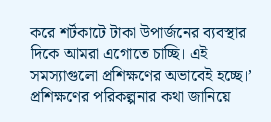করে শর্টকাটে টাকা উপার্জনের ব্যবস্থার দিকে আমরা এগোতে চাচ্ছি। এই সমস্যাগুলো প্রশিক্ষণের অভাবেই হচ্ছে।’
প্রশিক্ষণের পরিকল্পনার কথা জানিয়ে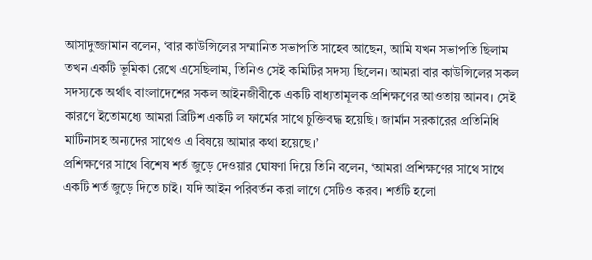আসাদুজ্জামান বলেন, ‘বার কাউন্সিলের সম্মানিত সভাপতি সাহেব আছেন, আমি যখন সভাপতি ছিলাম তখন একটি ভূমিকা রেখে এসেছিলাম, তিনিও সেই কমিটির সদস্য ছিলেন। আমরা বার কাউন্সিলের সকল সদস্যকে অর্থাৎ বাংলাদেশের সকল আইনজীবীকে একটি বাধ্যতামূলক প্রশিক্ষণের আওতায় আনব। সেই কারণে ইতোমধ্যে আমরা ব্রিটিশ একটি ল ফার্মের সাথে চুক্তিবদ্ধ হয়েছি। জার্মান সরকারের প্রতিনিধি মার্টিনাসহ অন্যদের সাথেও এ বিষয়ে আমার কথা হয়েছে।’
প্রশিক্ষণের সাথে বিশেষ শর্ত জুড়ে দেওয়ার ঘোষণা দিয়ে তিনি বলেন, ‘আমরা প্রশিক্ষণের সাথে সাথে একটি শর্ত জুড়ে দিতে চাই। যদি আইন পরিবর্তন করা লাগে সেটিও করব। শর্তটি হলো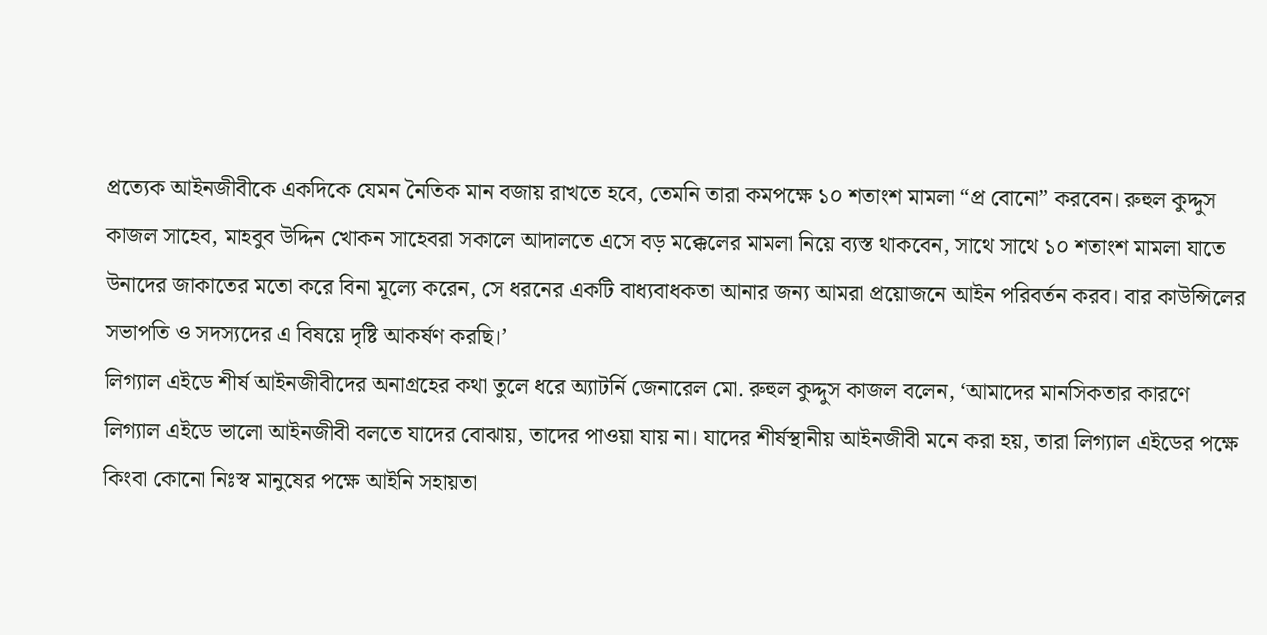প্রত্যেক আইনজীবীকে একদিকে যেমন নৈতিক মান বজায় রাখতে হবে, তেমনি তারা কমপক্ষে ১০ শতাংশ মামলা “প্র বোনো” করবেন। রুহুল কুদ্দুস কাজল সাহেব, মাহবুব উদ্দিন খোকন সাহেবরা সকালে আদালতে এসে বড় মক্কেলের মামলা নিয়ে ব্যস্ত থাকবেন, সাথে সাথে ১০ শতাংশ মামলা যাতে উনাদের জাকাতের মতো করে বিনা মূল্যে করেন, সে ধরনের একটি বাধ্যবাধকতা আনার জন্য আমরা প্রয়োজনে আইন পরিবর্তন করব। বার কাউন্সিলের সভাপতি ও সদস্যদের এ বিষয়ে দৃষ্টি আকর্ষণ করছি।’
লিগ্যাল এইডে শীর্ষ আইনজীবীদের অনাগ্রহের কথা তুলে ধরে অ্যাটর্নি জেনারেল মো. রুহুল কুদ্দুস কাজল বলেন, ‘আমাদের মানসিকতার কারণে লিগ্যাল এইডে ভালো আইনজীবী বলতে যাদের বোঝায়, তাদের পাওয়া যায় না। যাদের শীর্ষস্থানীয় আইনজীবী মনে করা হয়, তারা লিগ্যাল এইডের পক্ষে কিংবা কোনো নিঃস্ব মানুষের পক্ষে আইনি সহায়তা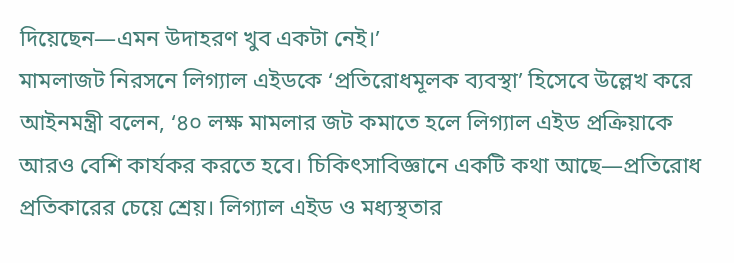দিয়েছেন—এমন উদাহরণ খুব একটা নেই।’
মামলাজট নিরসনে লিগ্যাল এইডকে ‘প্রতিরোধমূলক ব্যবস্থা’ হিসেবে উল্লেখ করে আইনমন্ত্রী বলেন, ‘৪০ লক্ষ মামলার জট কমাতে হলে লিগ্যাল এইড প্রক্রিয়াকে আরও বেশি কার্যকর করতে হবে। চিকিৎসাবিজ্ঞানে একটি কথা আছে—প্রতিরোধ প্রতিকারের চেয়ে শ্রেয়। লিগ্যাল এইড ও মধ্যস্থতার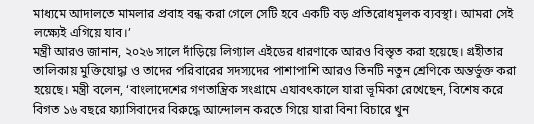মাধ্যমে আদালতে মামলার প্রবাহ বন্ধ করা গেলে সেটি হবে একটি বড় প্রতিরোধমূলক ব্যবস্থা। আমরা সেই লক্ষ্যেই এগিয়ে যাব।’
মন্ত্রী আরও জানান, ২০২৬ সালে দাঁড়িয়ে লিগ্যাল এইডের ধারণাকে আরও বিস্তৃত করা হয়েছে। গ্রহীতার তালিকায় মুক্তিযোদ্ধা ও তাদের পরিবারের সদস্যদের পাশাপাশি আরও তিনটি নতুন শ্রেণিকে অন্তর্ভুক্ত করা হয়েছে। মন্ত্রী বলেন, ‘বাংলাদেশের গণতান্ত্রিক সংগ্রামে এযাবৎকালে যারা ভূমিকা রেখেছেন, বিশেষ করে বিগত ১৬ বছরে ফ্যাসিবাদের বিরুদ্ধে আন্দোলন করতে গিয়ে যারা বিনা বিচারে খুন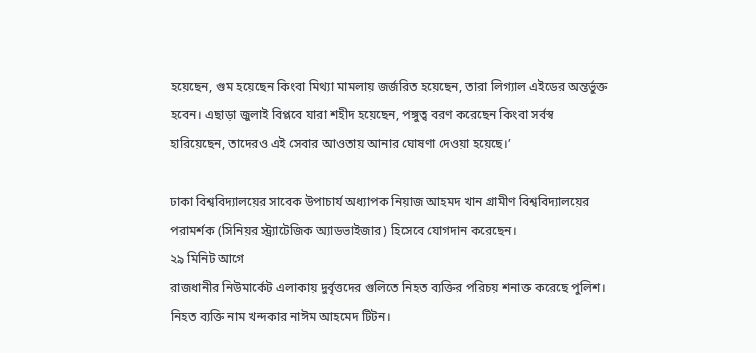হয়েছেন, গুম হয়েছেন কিংবা মিথ্যা মামলায় জর্জরিত হয়েছেন, তারা লিগ্যাল এইডের অন্তর্ভুক্ত হবেন। এছাড়া জুলাই বিপ্লবে যারা শহীদ হয়েছেন, পঙ্গুত্ব বরণ করেছেন কিংবা সর্বস্ব হারিয়েছেন, তাদেরও এই সেবার আওতায় আনার ঘোষণা দেওয়া হয়েছে।’

ঢাকা বিশ্ববিদ্যালয়ের সাবেক উপাচার্য অধ্যাপক নিয়াজ আহমদ খান গ্রামীণ বিশ্ববিদ্যালয়ের পরামর্শক (সিনিয়র স্ট্র্যাটেজিক অ্যাডভাইজার) হিসেবে যোগদান করেছেন।
২৯ মিনিট আগে
রাজধানীর নিউমার্কেট এলাকায় দুর্বৃত্তদের গুলিতে নিহত ব্যক্তির পরিচয় শনাক্ত করেছে পুলিশ। নিহত ব্যক্তি নাম খন্দকার নাঈম আহমেদ টিটন।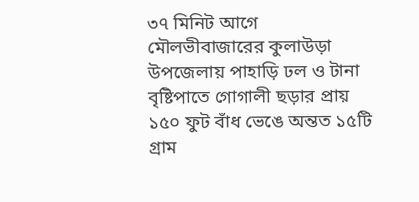৩৭ মিনিট আগে
মৌলভীবাজারের কুলাউড়া উপজেলায় পাহাড়ি ঢল ও টানা বৃষ্টিপাতে গোগালী ছড়ার প্রায় ১৫০ ফুট বাঁধ ভেঙে অন্তত ১৫টি গ্রাম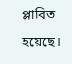প্লাবিত হয়েছে।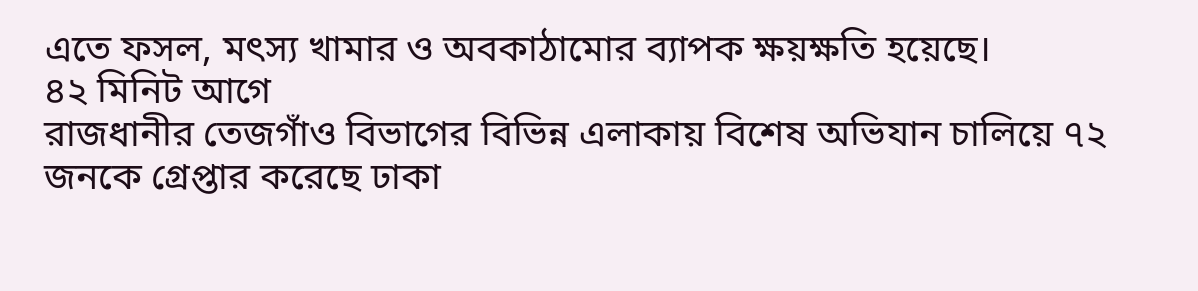এতে ফসল, মৎস্য খামার ও অবকাঠামোর ব্যাপক ক্ষয়ক্ষতি হয়েছে।
৪২ মিনিট আগে
রাজধানীর তেজগাঁও বিভাগের বিভিন্ন এলাকায় বিশেষ অভিযান চালিয়ে ৭২ জনকে গ্রেপ্তার করেছে ঢাকা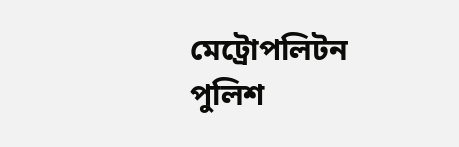মেট্রোপলিটন পুলিশ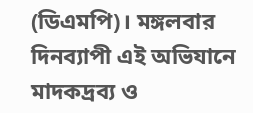(ডিএমপি)। মঙ্গলবার দিনব্যাপী এই অভিযানে মাদকদ্রব্য ও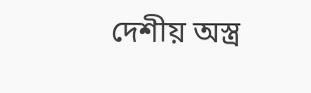দেশীয় অস্ত্র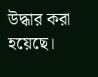উদ্ধার করা হয়েছে।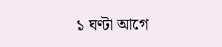১ ঘণ্টা আগে